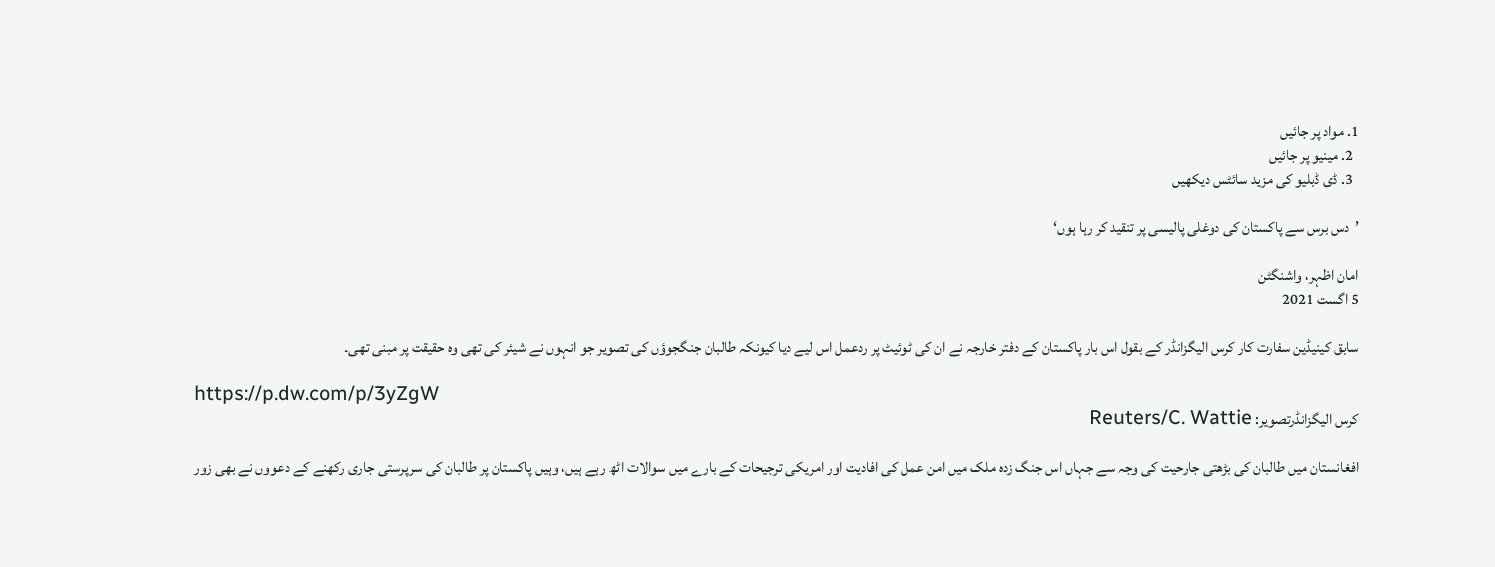1. مواد پر جائیں
  2. مینیو پر جائیں
  3. ڈی ڈبلیو کی مزید سائٹس دیکھیں

’دس برس سے پاکستان کی دوغلی پالیسی پر تنقید کر رہا ہوں‘

امان اظہر، واشنگٹن
5 اگست 2021

سابق کینیڈین سفارت کار کرس الیگزانڈر کے بقول اس بار پاکستان کے دفتر خارجہ نے ان کی ٹوئیٹ پر ردعمل اس لیے دیا کیونکہ طالبان جنگجوؤں کی تصویر جو انہوں نے شیئر کی تھی وہ حقیقت پر مبنی تھی۔

https://p.dw.com/p/3yZgW
کرس الیگزانڈرتصویر: Reuters/C. Wattie

افغانستان میں طالبان کی بڑھتی جارحیت کی وجہ سے جہاں اس جنگ زدہ ملک میں امن عمل کی افادیت اور امریکی ترجیحات کے بارے میں سوالات اٹھ رہے ہیں، وہیں پاکستان پر طالبان کی سرپرستی جاری رکھنے کے دعووں نے بھی زور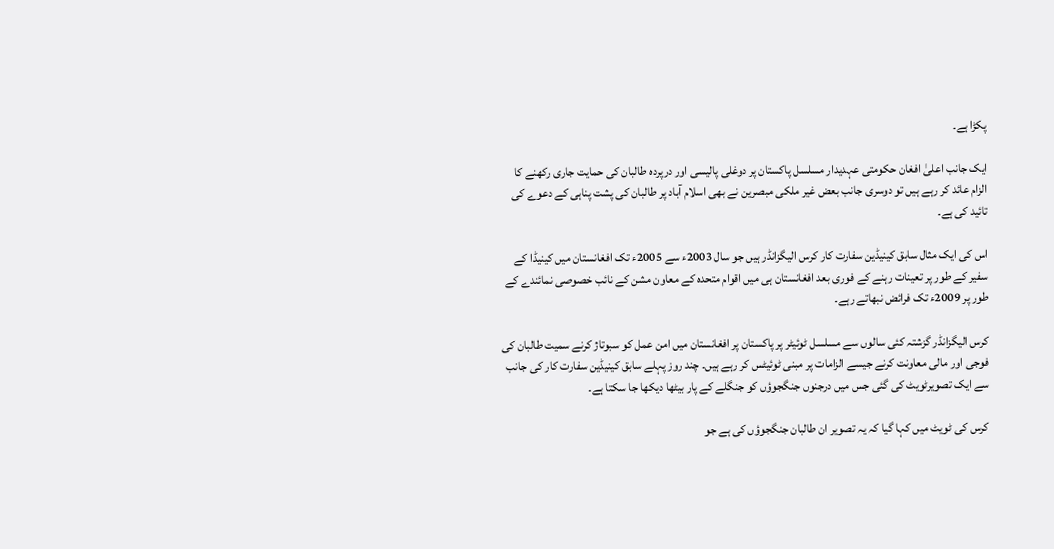پکڑا ہے۔

ایک جانب اعلیٰ افغان حکومتی عہدیدار مسلسل پاکستان پر دوغلی پالیسی اور درپردہ طالبان کی حمایت جاری رکھنے کا الزام عائد کر رہے ہیں تو دوسری جانب بعض غیر ملکی مبصرین نے بھی اسلام آباد پر طالبان کی پشت پناہی کے دعوے کی تائید کی ہے۔

اس کی ایک مثال سابق کینیڈین سفارت کار کرس الیگزانڈر ہیں جو سال 2003ء سے 2005ء تک افغانستان میں کینیڈا کے سفیر کے طور پر تعینات رہنے کے فوری بعد افغانستان ہی میں اقوام متحدہ کے معاون مشن کے نائب خصوصی نمائندے کے طور پر 2009ء تک فرائض نبھاتے رہے۔

کرس الیگزانڈر گزشتہ کئی سالوں سے مسلسل ٹوئیٹر پر پاکستان پر افغانستان میں امن عمل کو سبوتاژ کرنے سمیت طالبان کی فوجی اور مالی معاونت کرنے جیسے الزامات پر مبنی ٹوئیٹس کر رہے ہیں۔ چند روز پہلے سابق کینیڈین سفارت کار کی جانب سے ایک تصویرٹویٹ کی گئی جس میں درجنوں جنگجوؤں کو جنگلے کے پار بیٹھا دیکھا جا سکتا ہے۔

کرس کی ٹویٹ میں کہا گیا کہ یہ تصویر ان طالبان جنگجوؤں کی ہے جو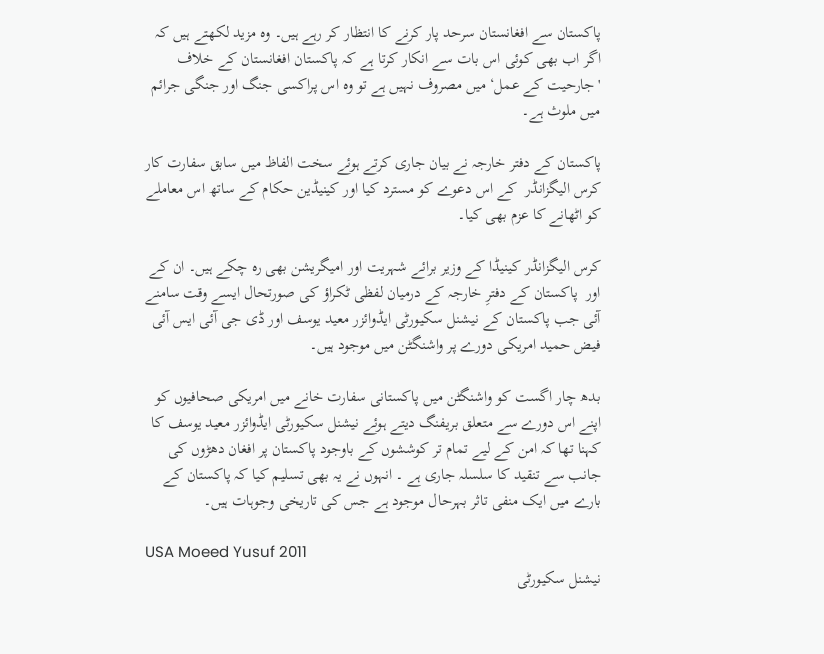پاکستان سے افغانستان سرحد پار کرنے کا انتظار کر رہے ہیں۔ وہ مزید لکھتے ہیں کہ اگر اب بھی کوئی اس بات سے انکار کرتا ہے کہ پاکستان افغانستان کے خلاف 'جارحیت کے عمل‘ میں مصروف نہیں ہے تو وہ اس پراکسی جنگ اور جنگی جرائم میں ملوث ہے۔

پاکستان کے دفتر خارجہ نے بیان جاری کرتے ہوئے سخت الفاظ میں سابق سفارت کار کرس الیگزانڈر  کے اس دعوے کو مسترد کیا اور کینیڈین حکام کے ساتھ اس معاملے کو اٹھانے کا عزم بھی کیا۔

کرس الیگزانڈر کینیڈا کے وزیر برائے شہریت اور امیگریشن بھی رہ چکے ہیں۔ ان کے اور  پاکستان کے دفترِ خارجہ کے درمیان لفظی ٹکراؤ کی صورتحال ایسے وقت سامنے آئی جب پاکستان کے نیشنل سکیورٹی ایڈوائزر معید یوسف اور ڈی جی آئی ایس آئی فیض حمید امریکی دورے پر واشنگٹن میں موجود ہیں۔

بدھ چار اگست کو واشنگٹن میں پاکستانی سفارت خانے میں امریکی صحافیوں کو اپنے اس دورے سے متعلق بریفنگ دیتے ہوئے نیشنل سکیورٹی ایڈوائزر معید یوسف کا کہنا تھا کہ امن کے لیے تمام تر کوششوں کے باوجود پاکستان پر افغان دھڑوں کی جانب سے تنقید کا سلسلہ جاری ہے ۔ انہوں نے یہ بھی تسلیم کیا کہ پاکستان کے بارے میں ایک منفی تاثر بہرحال موجود ہے جس کی تاریخی وجوہات ہیں۔

USA Moeed Yusuf 2011
نیشنل سکیورٹی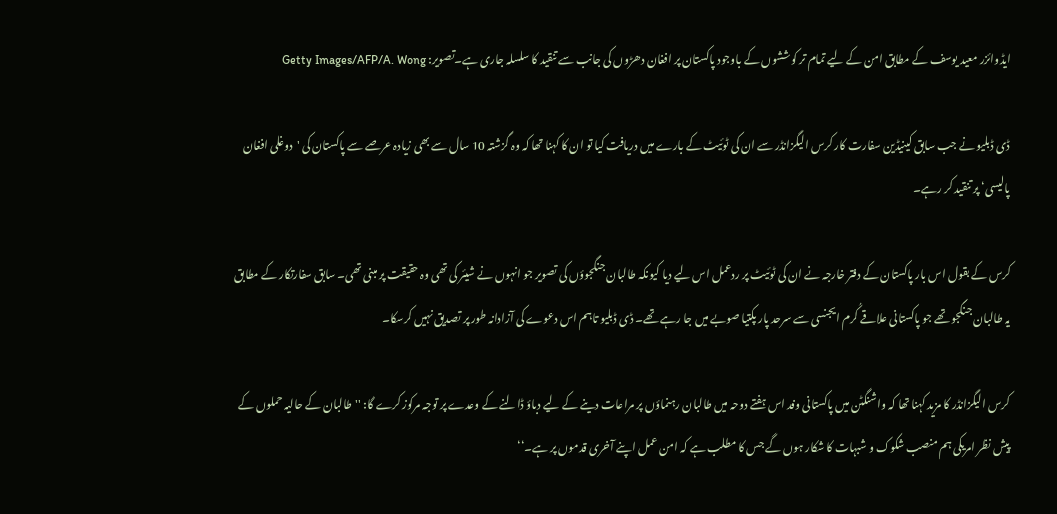ایڈوائزر معید یوسف کے مطابق امن کے لیے تمام تر کوششوں کے باوجود پاکستان پر افغان دھڑوں کی جانب سے تنقید کا سلسلہ جاری ہے۔تصویر: Getty Images/AFP/A. Wong

ڈی ڈبلیو نے جب سابق کینیڈین سفارت کار کرس الیگزانڈر سے ان کی ٹوئیٹ کے بارے میں دریافت کیا تو ان کا کہنا تھا کہ وہ گزشتہ 10 سال سے بھی زیادہ عرصے سے پاکستان کی 'دوغلی افغان پالیسی‘ پر تنقید کر رہے۔

کرس کے بقول اس بار پاکستان کے دفتر خارجہ نے ان کی ٹوئیٹ پر ردعمل اس لیے دیا کیونکہ طالبان جنگجوؤں کی تصویر جو انہوں نے شیئر کی تھی وہ حقیقت پر مبنی تھی۔ سابق سفارتکار کے مطابق یہ طالبان جنگجو تھے جو پاکستانی علاقے کُرم ایجنسی سے سرحد پار پکتیا صوبے میں جا رہے تھے۔ ڈی ڈبلیو تاہم اس دعوے کی آزادانہ طور پر تصدیق نہیں کرسکا۔

کرس الیگزانڈر کا مزید کہنا تھا کہ واشنگٹن میں پاکستانی وفد اس ہفتے دوحہ میں طالبان رہنماؤں پر مراعات دینے کے لیے دباؤ ڈالنے کے وعدے پر توجہ مرکوز کرے گا: ''طالبان کے حالیہ حملوں کے پیش نظر امریکی ہم منصب شکوک و شبہات کا شکار ہوں گے جس کا مطلب ہے کہ امن عمل اپنے آخری قدموں پر ہے۔‘‘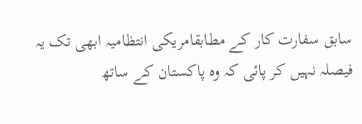سابق سفارت کار کے مطابقامریکی انتظامیہ ابھی تک یہ فیصلہ نہیں کر پائی کہ وہ پاکستان کے ساتھ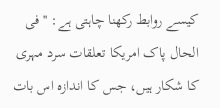کیسے روابط رکھنا چاہتی ہے: ''فی الحال پاک امریکا تعلقات سرد مہری کا شکار ہیں، جس کا اندازہ اس بات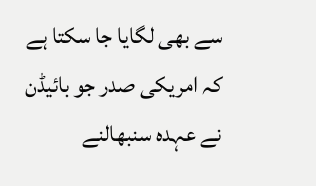سے بھی لگایا جا سکتا ہے کہ امریکی صدر جو بائیڈن نے عہدہ سنبھالنے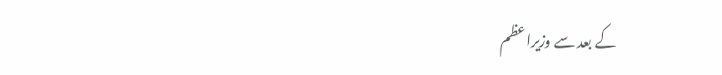کے بعد سے وزیراعظم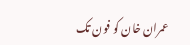عمران خان کو فون تک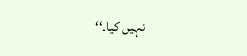نہیں کیا۔‘‘